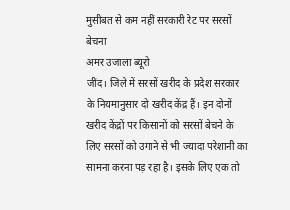मुसीबत से कम नहीं सरकारी रेट पर सरसों बेचना
अमर उजाला ब्यूरो
जींद। जिले में सरसों खरीद के प्रदेश सरकार के नियमानुसार दो खरीद केंद्र हैं। इन दोनों खरीद केंद्रों पर किसानों को सरसों बेचने के लिए सरसों को उगाने से भी ज्यादा परेशानी का सामना करना पड़ रहा है। इसके लिए एक तो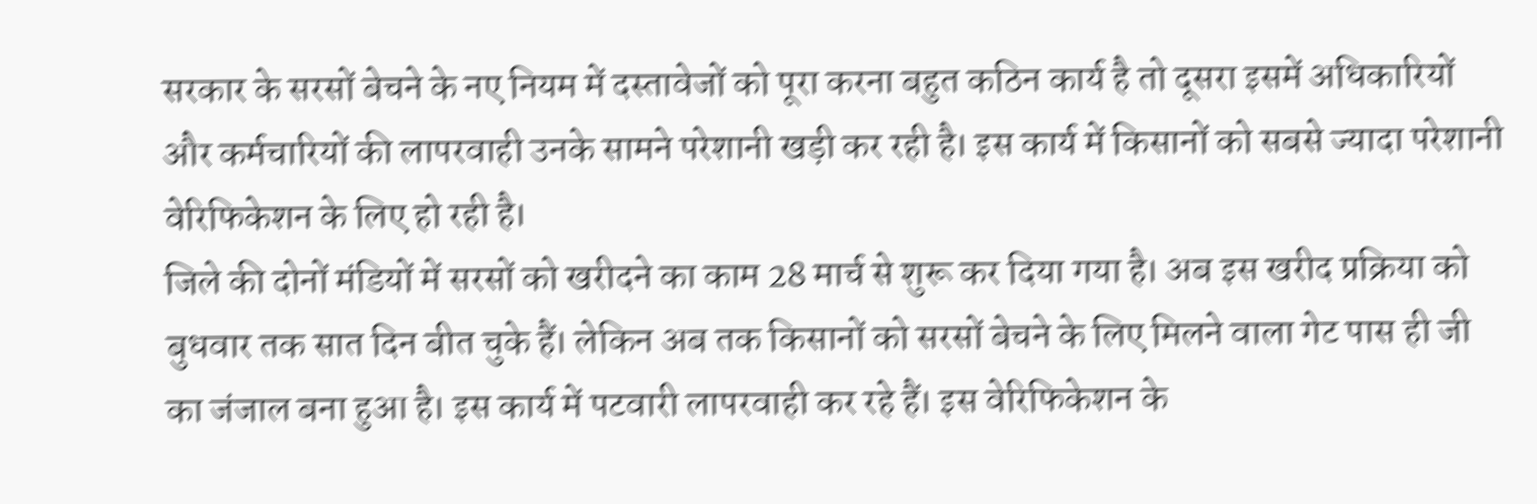सरकार के सरसों बेचने के नए नियम में दस्तावेजों को पूरा करना बहुत कठिन कार्य है तो दूसरा इसमें अधिकारियों और कर्मचारियों की लापरवाही उनके सामने परेशानी खड़ी कर रही है। इस कार्य में किसानों को सबसे ज्यादा परेशानी वेरिफिकेशन के लिए हो रही है।
जिले की दोनों मंडियों में सरसों को खरीदने का काम 28 मार्च से शुरू कर दिया गया है। अब इस खरीद प्रक्रिया को बुधवार तक सात दिन बीत चुके हैं। लेकिन अब तक किसानों को सरसों बेचने के लिए मिलने वाला गेट पास ही जी का जंजाल बना हुआ है। इस कार्य में पटवारी लापरवाही कर रहे हैं। इस वेरिफिकेशन के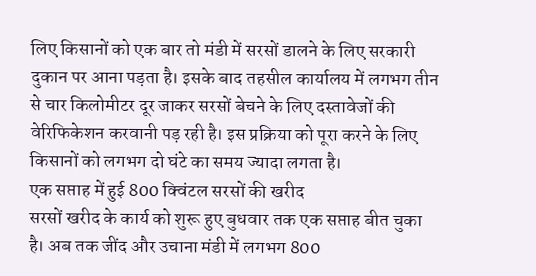लिए किसानों को एक बार तो मंडी में सरसों डालने के लिए सरकारी दुकान पर आना पड़ता है। इसके बाद तहसील कार्यालय में लगभग तीन से चार किलोमीटर दूर जाकर सरसों बेचने के लिए दस्तावेजों की वेरिफिकेशन करवानी पड़ रही है। इस प्रक्रिया को पूरा करने के लिए किसानों को लगभग दो घंटे का समय ज्यादा लगता है।
एक सप्ताह में हुई 800 क्विंटल सरसों की खरीद
सरसों खरीद के कार्य को शुरू हुए बुधवार तक एक सप्ताह बीत चुका है। अब तक जींद और उचाना मंडी में लगभग 800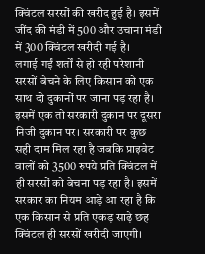क्विंटल सरसों की खरीद हुई है। इसमें जींद की मंडी में 500 और उचाना मंडी में 300 क्विंटल खरीदी गई है।
लगाई गईं शर्तों से हो रही परेशानी
सरसों बेचने के लिए किसान को एक साथ दो दुकानों पर जाना पड़ रहा है। इसमें एक तो सरकारी दुकान पर दूसरा निजी दुकान पर। सरकारी पर कुछ सही दाम मिल रहा है जबकि प्राइवेट वालों को 3500 रुपये प्रति क्विंटल में ही सरसों को बेचना पड़ रहा है। इसमें सरकार का नियम आड़े आ रहा है कि एक किसान से प्रति एकड़ साढ़े छह क्विंटल ही सरसों खरीदी जाएगी।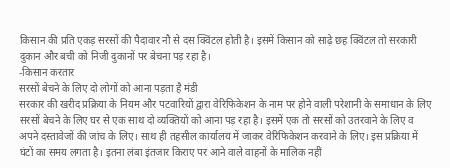किसान की प्रति एकड़ सरसों की पैदावार नौ से दस क्विंटल होती है। इसमें किसान को साढ़े छह क्विंटल तो सरकारी दुकान और बची को निजी दुकानों पर बेचना पड़ रहा है।
-किसान करतार
सरसों बेचने के लिए दो लोगों को आना पड़ता है मंडी
सरकार की खरीद प्रक्रिया के नियम और पटवारियों द्वारा वेरिफिकेशन के नाम पर होने वाली परेशानी के समाधान के लिए सरसों बेचने के लिए घर से एक साथ दो व्यक्तियों को आना पड़ रहा है। इसमें एक तो सरसों को उतरवाने के लिए व अपने दस्तावेजों की जांच के लिए। साथ ही तहसील कार्यालय में जाकर वेरिफिकेशन करवाने के लिए। इस प्रक्रिया में घंटों का समय लगता है। इतना लंबा इंतजार किराए पर आने वाले वाहनों के मालिक नहीं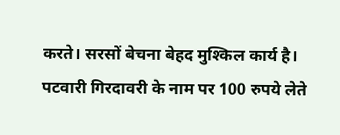करते। सरसों बेचना बेहद मुश्किल कार्य है। पटवारी गिरदावरी के नाम पर 100 रुपये लेते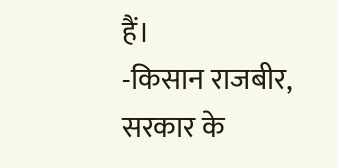हैं।
-किसान राजबीर,
सरकार के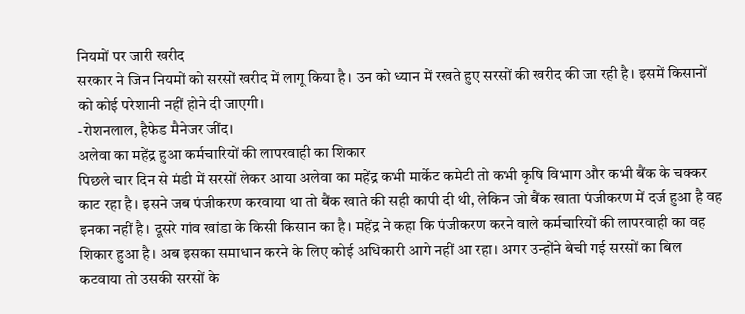नियमों पर जारी खरीद
सरकार ने जिन नियमों को सरसों खरीद में लागू किया है। उन को ध्यान में रखते हुए सरसों की खरीद की जा रही है। इसमें किसानों को कोई परेशानी नहीं होने दी जाएगी।
-रोशनलाल, हैफेड मैनेजर जींद।
अलेवा का महेंद्र हुआ कर्मचारियों की लापरवाही का शिकार
पिछले चार दिन से मंडी में सरसों लेकर आया अलेवा का महेंद्र कभी मार्केट कमेटी तो कभी कृषि विभाग और कभी बैंक के चक्कर काट रहा है। इसने जब पंजीकरण करवाया था तो बैंक खाते की सही कापी दी थी, लेकिन जो बैंक खाता पंजीकरण में दर्ज हुआ है वह इनका नहीं है। दूसरे गांव खांडा के किसी किसान का है। महेंद्र ने कहा कि पंजीकरण करने वाले कर्मचारियों की लापरवाही का वह शिकार हुआ है। अब इसका समाधान करने के लिए कोई अधिकारी आगे नहीं आ रहा। अगर उन्होंने बेची गई सरसों का बिल कटवाया तो उसकी सरसों के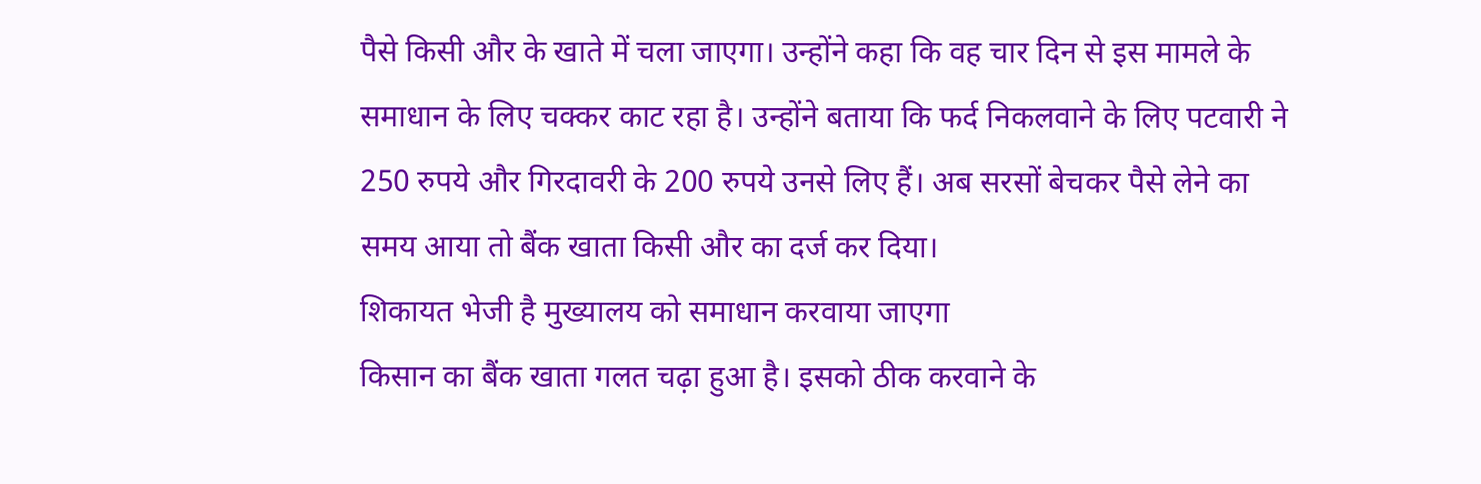पैसे किसी और के खाते में चला जाएगा। उन्होंने कहा कि वह चार दिन से इस मामले के समाधान के लिए चक्कर काट रहा है। उन्होंने बताया कि फर्द निकलवाने के लिए पटवारी ने 250 रुपये और गिरदावरी के 200 रुपये उनसे लिए हैं। अब सरसों बेचकर पैसे लेने का समय आया तो बैंक खाता किसी और का दर्ज कर दिया।
शिकायत भेजी है मुख्यालय को समाधान करवाया जाएगा
किसान का बैंक खाता गलत चढ़ा हुआ है। इसको ठीक करवाने के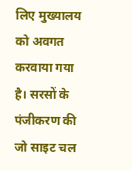लिए मुख्यालय को अवगत करवाया गया है। सरसों के पंजीकरण की जो साइट चल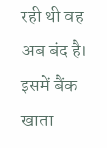रही थी वह अब बंद है। इसमें बैंक खाता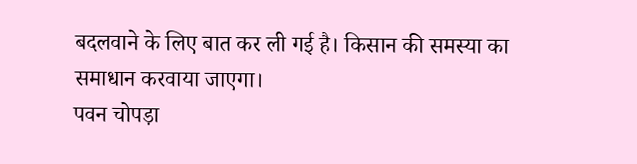बदलवाने के लिए बात कर ली गई है। किसान की समस्या का समाधान करवाया जाएगा।
पवन चोपड़ा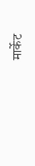मार्केट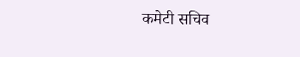कमेटी सचिव